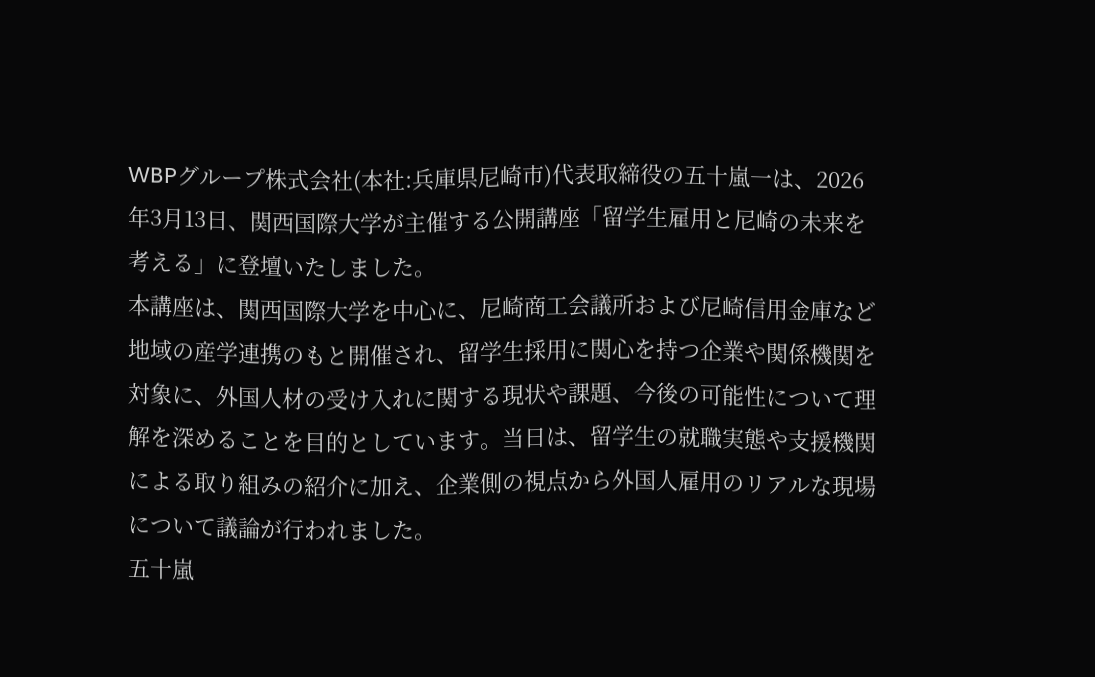WBPグループ株式会社(本社:兵庫県尼崎市)代表取締役の五十嵐一は、2026年3月13日、関西国際大学が主催する公開講座「留学生雇用と尼崎の未来を考える」に登壇いたしました。
本講座は、関西国際大学を中心に、尼崎商工会議所および尼崎信用金庫など地域の産学連携のもと開催され、留学生採用に関心を持つ企業や関係機関を対象に、外国人材の受け入れに関する現状や課題、今後の可能性について理解を深めることを目的としています。当日は、留学生の就職実態や支援機関による取り組みの紹介に加え、企業側の視点から外国人雇用のリアルな現場について議論が行われました。
五十嵐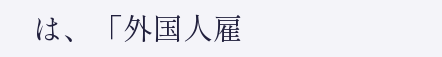は、「外国人雇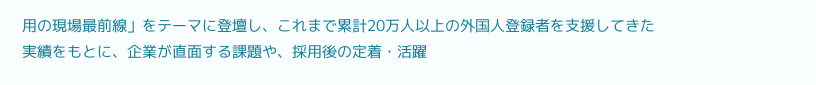用の現場最前線」をテーマに登壇し、これまで累計20万人以上の外国人登録者を支援してきた実績をもとに、企業が直面する課題や、採用後の定着・活躍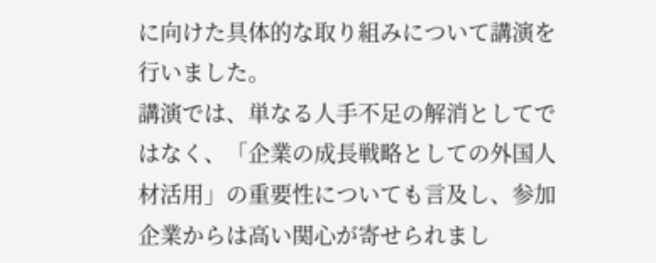に向けた具体的な取り組みについて講演を行いました。
講演では、単なる人手不足の解消としてではなく、「企業の成長戦略としての外国人材活用」の重要性についても言及し、参加企業からは高い関心が寄せられまし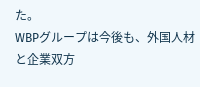た。
WBPグループは今後も、外国人材と企業双方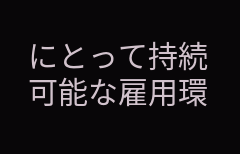にとって持続可能な雇用環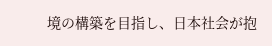境の構築を目指し、日本社会が抱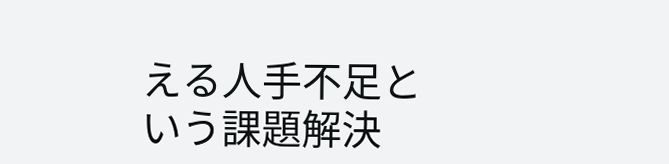える人手不足という課題解決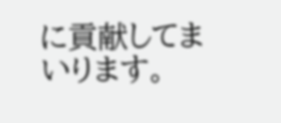に貢献してまいります。